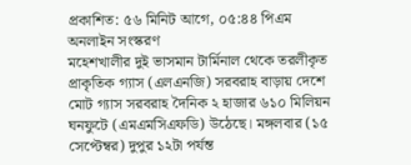প্রকাশিত: ৫৬ মিনিট আগে, ০৫:৪৪ পিএম
অনলাইন সংস্করণ
মহেশখালীর দুই ভাসমান টার্মিনাল থেকে তরলীকৃত প্রাকৃতিক গ্যাস (এলএনজি) সরবরাহ বাড়ায় দেশে মোট গ্যাস সরবরাহ দৈনিক ২ হাজার ৬১০ মিলিয়ন ঘনফুটে (এমএমসিএফডি) উঠেছে। মঙ্গলবার (১৫ সেপ্টেম্বর) দুপুর ১২টা পর্যন্ত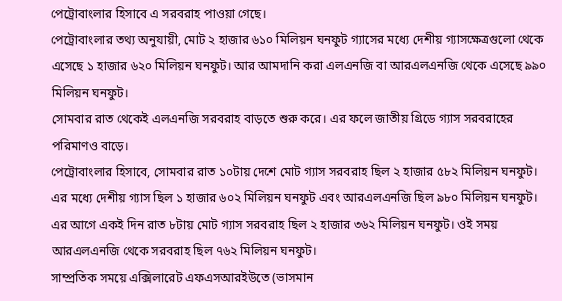পেট্রোবাংলার হিসাবে এ সরবরাহ পাওয়া গেছে।
পেট্রোবাংলার তথ্য অনুযায়ী, মোট ২ হাজার ৬১০ মিলিয়ন ঘনফুট গ্যাসের মধ্যে দেশীয় গ্যাসক্ষেত্রগুলো থেকে এসেছে ১ হাজার ৬২০ মিলিয়ন ঘনফুট। আর আমদানি করা এলএনজি বা আরএলএনজি থেকে এসেছে ৯৯০ মিলিয়ন ঘনফুট।
সোমবার রাত থেকেই এলএনজি সরবরাহ বাড়তে শুরু করে। এর ফলে জাতীয় গ্রিডে গ্যাস সরবরাহের পরিমাণও বাড়ে।
পেট্রোবাংলার হিসাবে, সোমবার রাত ১০টায় দেশে মোট গ্যাস সরবরাহ ছিল ২ হাজার ৫৮২ মিলিয়ন ঘনফুট। এর মধ্যে দেশীয় গ্যাস ছিল ১ হাজার ৬০২ মিলিয়ন ঘনফুট এবং আরএলএনজি ছিল ৯৮০ মিলিয়ন ঘনফুট।
এর আগে একই দিন রাত ৮টায় মোট গ্যাস সরবরাহ ছিল ২ হাজার ৩৬২ মিলিয়ন ঘনফুট। ওই সময় আরএলএনজি থেকে সরবরাহ ছিল ৭৬২ মিলিয়ন ঘনফুট।
সাম্প্রতিক সময়ে এক্সিলারেট এফএসআরইউতে (ভাসমান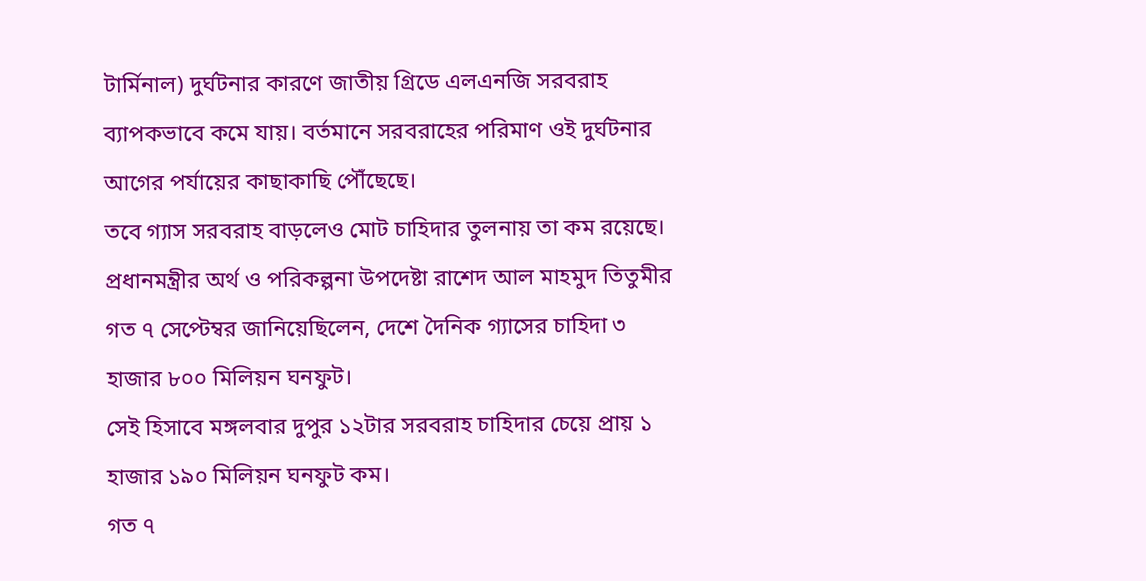টার্মিনাল) দুর্ঘটনার কারণে জাতীয় গ্রিডে এলএনজি সরবরাহ ব্যাপকভাবে কমে যায়। বর্তমানে সরবরাহের পরিমাণ ওই দুর্ঘটনার আগের পর্যায়ের কাছাকাছি পৌঁছেছে।
তবে গ্যাস সরবরাহ বাড়লেও মোট চাহিদার তুলনায় তা কম রয়েছে। প্রধানমন্ত্রীর অর্থ ও পরিকল্পনা উপদেষ্টা রাশেদ আল মাহমুদ তিতুমীর গত ৭ সেপ্টেম্বর জানিয়েছিলেন, দেশে দৈনিক গ্যাসের চাহিদা ৩ হাজার ৮০০ মিলিয়ন ঘনফুট।
সেই হিসাবে মঙ্গলবার দুপুর ১২টার সরবরাহ চাহিদার চেয়ে প্রায় ১ হাজার ১৯০ মিলিয়ন ঘনফুট কম।
গত ৭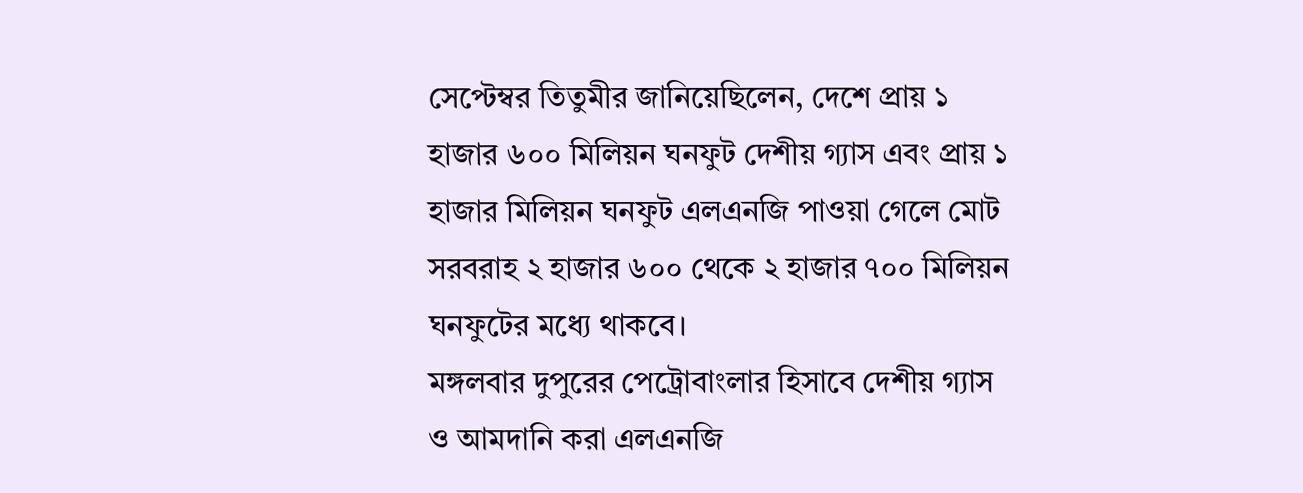সেপ্টেম্বর তিতুমীর জানিয়েছিলেন, দেশে প্রায় ১ হাজার ৬০০ মিলিয়ন ঘনফুট দেশীয় গ্যাস এবং প্রায় ১ হাজার মিলিয়ন ঘনফুট এলএনজি পাওয়া গেলে মোট সরবরাহ ২ হাজার ৬০০ থেকে ২ হাজার ৭০০ মিলিয়ন ঘনফুটের মধ্যে থাকবে।
মঙ্গলবার দুপুরের পেট্রোবাংলার হিসাবে দেশীয় গ্যাস ও আমদানি করা এলএনজি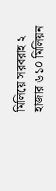মিলিয়ে সরবরাহ ২ হাজার ৬১০ মিলিয়ন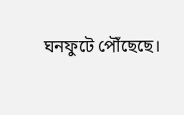ঘনফুটে পৌঁছেছে।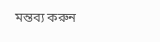মন্তব্য করুন